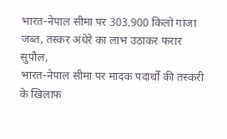भारत-नेपाल सीमा पर 303.900 किलो गांजा जब्त, तस्कर अंधेरे का लाभ उठाकर फरार
सुपौल,
भारत-नेपाल सीमा पर मादक पदार्थों की तस्करी के खिलाफ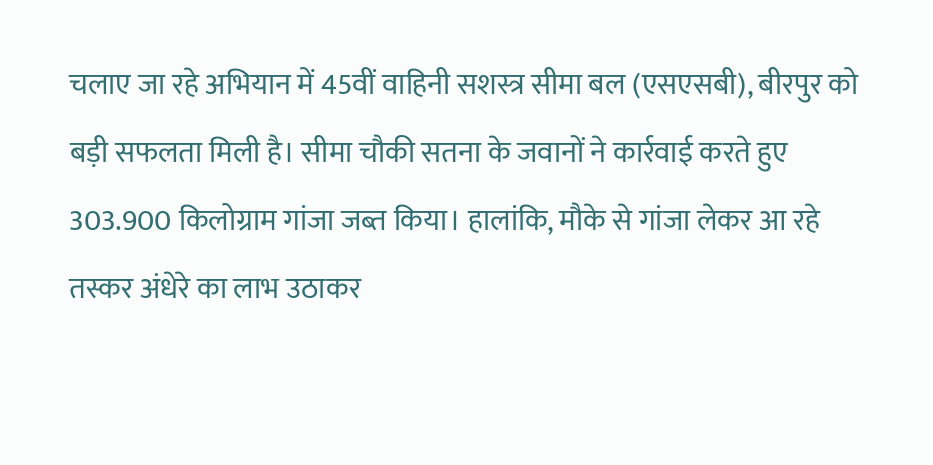चलाए जा रहे अभियान में 45वीं वाहिनी सशस्त्र सीमा बल (एसएसबी), बीरपुर को
बड़ी सफलता मिली है। सीमा चौकी सतना के जवानों ने कार्रवाई करते हुए
303.900 किलोग्राम गांजा जब्त किया। हालांकि, मौके से गांजा लेकर आ रहे
तस्कर अंधेरे का लाभ उठाकर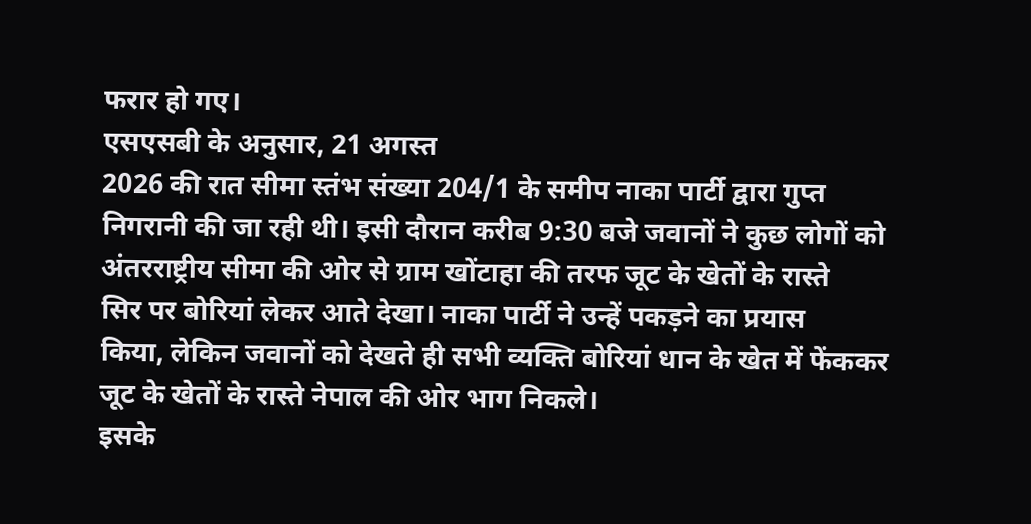फरार हो गए।
एसएसबी के अनुसार, 21 अगस्त
2026 की रात सीमा स्तंभ संख्या 204/1 के समीप नाका पार्टी द्वारा गुप्त
निगरानी की जा रही थी। इसी दौरान करीब 9:30 बजे जवानों ने कुछ लोगों को
अंतरराष्ट्रीय सीमा की ओर से ग्राम खोंटाहा की तरफ जूट के खेतों के रास्ते
सिर पर बोरियां लेकर आते देखा। नाका पार्टी ने उन्हें पकड़ने का प्रयास
किया, लेकिन जवानों को देखते ही सभी व्यक्ति बोरियां धान के खेत में फेंककर
जूट के खेतों के रास्ते नेपाल की ओर भाग निकले।
इसके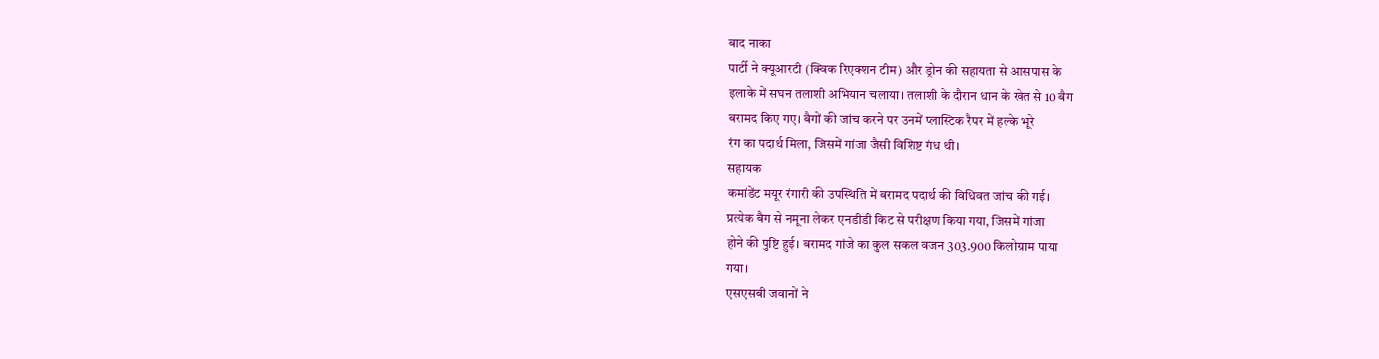बाद नाका
पार्टी ने क्यूआरटी (क्विक रिएक्शन टीम) और ड्रोन की सहायता से आसपास के
इलाके में सघन तलाशी अभियान चलाया। तलाशी के दौरान धान के खेत से 10 बैग
बरामद किए गए। बैगों की जांच करने पर उनमें प्लास्टिक रैपर में हल्के भूरे
रंग का पदार्थ मिला, जिसमें गांजा जैसी विशिष्ट गंध थी।
सहायक
कमांडेंट मयूर रंगारी की उपस्थिति में बरामद पदार्थ की विधिवत जांच की गई।
प्रत्येक बैग से नमूना लेकर एनडीडी किट से परीक्षण किया गया, जिसमें गांजा
होने की पुष्टि हुई। बरामद गांजे का कुल सकल वजन 303.900 किलोग्राम पाया
गया।
एसएसबी जवानों ने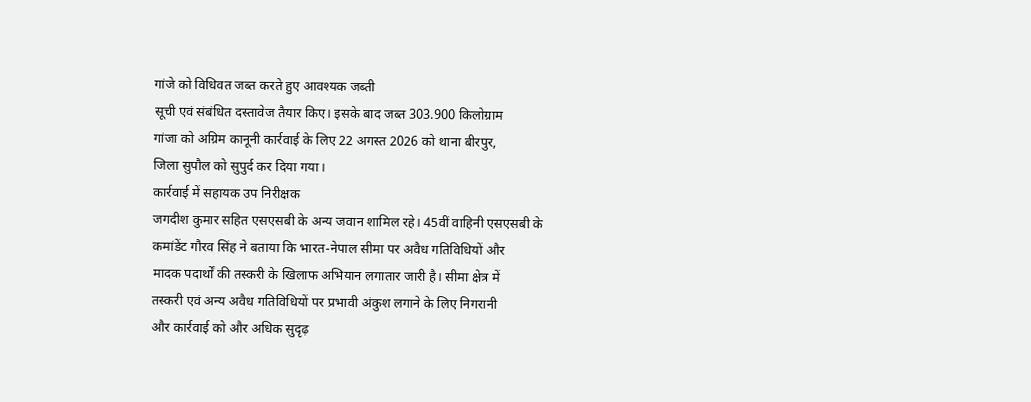गांजे को विधिवत जब्त करते हुए आवश्यक जब्ती
सूची एवं संबंधित दस्तावेज तैयार किए। इसके बाद जब्त 303.900 किलोग्राम
गांजा को अग्रिम कानूनी कार्रवाई के लिए 22 अगस्त 2026 को थाना बीरपुर,
जिला सुपौल को सुपुर्द कर दिया गया।
कार्रवाई में सहायक उप निरीक्षक
जगदीश कुमार सहित एसएसबी के अन्य जवान शामिल रहे। 45वीं वाहिनी एसएसबी के
कमांडेंट गौरव सिंह ने बताया कि भारत-नेपाल सीमा पर अवैध गतिविधियों और
मादक पदार्थों की तस्करी के खिलाफ अभियान लगातार जारी है। सीमा क्षेत्र में
तस्करी एवं अन्य अवैध गतिविधियों पर प्रभावी अंकुश लगाने के लिए निगरानी
और कार्रवाई को और अधिक सुदृढ़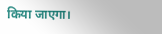किया जाएगा।